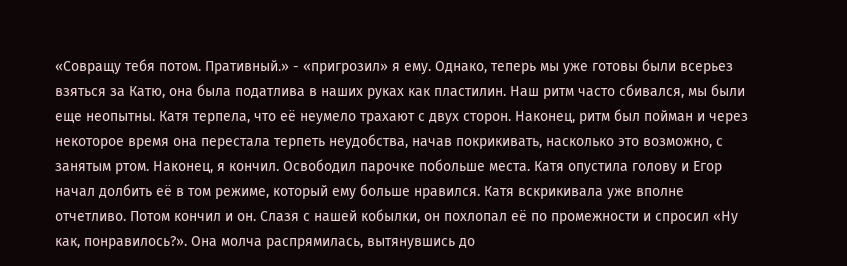«Совращу тебя потом. Пративный.» - «пригрозил» я ему. Однако, теперь мы уже готовы были всерьез взяться за Катю, она была податлива в наших руках как пластилин. Наш ритм часто сбивался, мы были еще неопытны. Катя терпела, что её неумело трахают с двух сторон. Наконец, ритм был пойман и через некоторое время она перестала терпеть неудобства, начав покрикивать, насколько это возможно, с занятым ртом. Наконец, я кончил. Освободил парочке побольше места. Катя опустила голову и Егор начал долбить её в том режиме, который ему больше нравился. Катя вскрикивала уже вполне отчетливо. Потом кончил и он. Слазя с нашей кобылки, он похлопал её по промежности и спросил «Ну как, понравилось?». Она молча распрямилась, вытянувшись до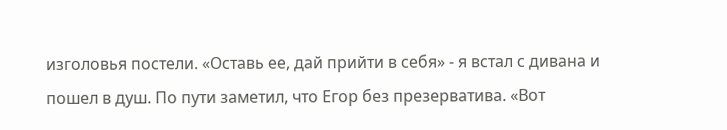изголовья постели. «Оставь ее, дай прийти в себя» - я встал с дивана и пошел в душ. По пути заметил, что Егор без презерватива. «Вот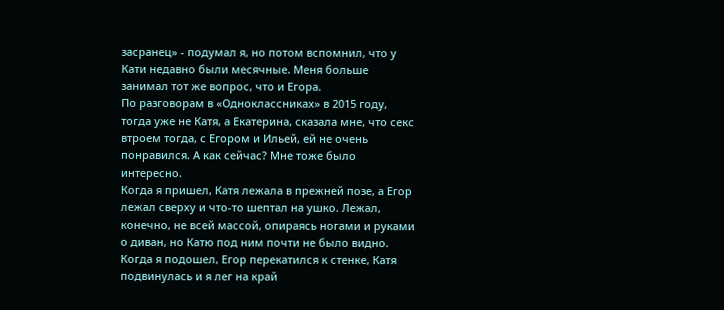засранец» - подумал я, но потом вспомнил, что у Кати недавно были месячные. Меня больше занимал тот же вопрос, что и Егора.
По разговорам в «Одноклассниках» в 2015 году, тогда уже не Катя, а Екатерина, сказала мне, что секс втроем тогда, с Егором и Ильей, ей не очень понравился. А как сейчас? Мне тоже было интересно.
Когда я пришел, Катя лежала в прежней позе, а Егор лежал сверху и что-то шептал на ушко. Лежал, конечно, не всей массой, опираясь ногами и руками о диван, но Катю под ним почти не было видно. Когда я подошел, Егор перекатился к стенке, Катя подвинулась и я лег на край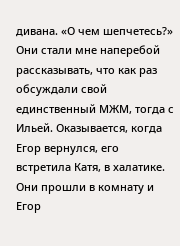дивана. «О чем шепчетесь?»
Они стали мне наперебой рассказывать, что как раз обсуждали свой единственный МЖМ, тогда с Ильей. Оказывается, когда Егор вернулся, его встретила Катя, в халатике. Они прошли в комнату и Егор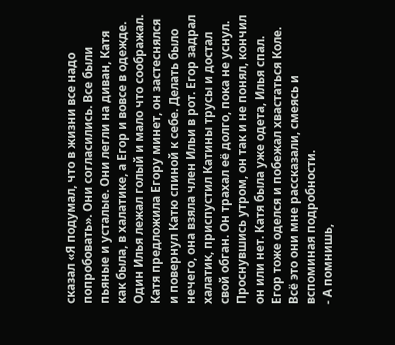сказал «Я подумал, что в жизни все надо попробовать». Они согласились. Все были пьяные и усталые. Они легли на диван, Катя как была, в халатике, а Егор и вовсе в одежде. Один Илья лежал голый и мало что соображал. Катя предложила Егору минет, он застеснялся и повернул Катю спиной к себе. Делать было нечего, она взяла член Ильи в рот. Егор задрал халатик, приспустил Катины трусы и достал свой обган. Он трахал её долго, пока не уснул. Проснувшись утром, он так и не понял, кончил он или нет. Катя была уже одета, Илья спал. Егор тоже оделся и побежал хвастаться Коле.
Всё это они мне рассказали, смеясь и вспоминая подробности.
- А помнишь,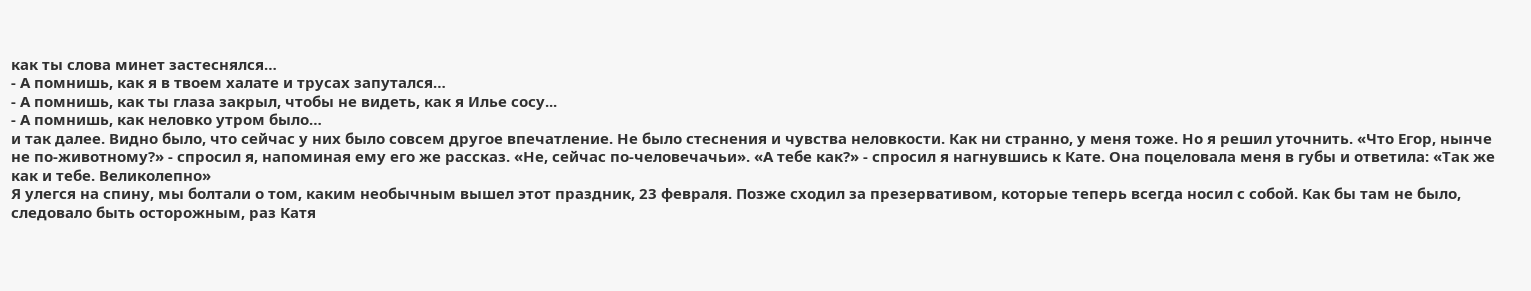как ты слова минет застеснялся…
- А помнишь, как я в твоем халате и трусах запутался…
- А помнишь, как ты глаза закрыл, чтобы не видеть, как я Илье сосу...
- А помнишь, как неловко утром было…
и так далее. Видно было, что сейчас у них было совсем другое впечатление. Не было стеснения и чувства неловкости. Как ни странно, у меня тоже. Но я решил уточнить. «Что Егор, нынче не по-животному?» - спросил я, напоминая ему его же рассказ. «Не, сейчас по-человечачьи». «А тебе как?» - спросил я нагнувшись к Кате. Она поцеловала меня в губы и ответила: «Так же как и тебе. Великолепно»
Я улегся на спину, мы болтали о том, каким необычным вышел этот праздник, 23 февраля. Позже сходил за презервативом, которые теперь всегда носил с собой. Как бы там не было, следовало быть осторожным, раз Катя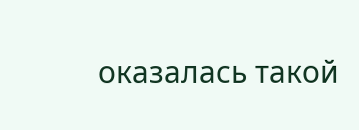оказалась такой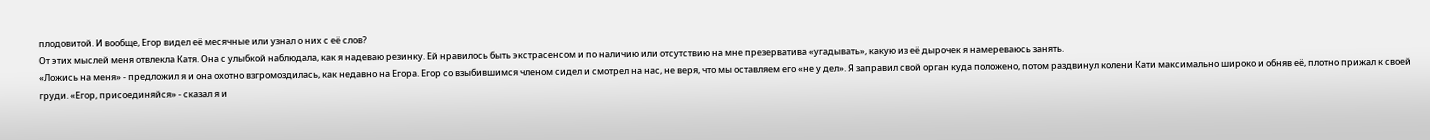плодовитой. И вообще, Егор видел её месячные или узнал о них с её слов?
От этих мыслей меня отвлекла Катя. Она с улыбкой наблюдала, как я надеваю резинку. Ей нравилось быть экстрасенсом и по наличию или отсутствию на мне презерватива «угадывать», какую из её дырочек я намереваюсь занять.
«Ложись на меня» - предложил я и она охотно взгромоздилась, как недавно на Егора. Егор со взыбившимся членом сидел и смотрел на нас, не веря, что мы оставляем его «не у дел». Я заправил свой орган куда положено, потом раздвинул колени Кати максимально широко и обняв её, плотно прижал к своей груди. «Егор, присоединяйся» - сказал я и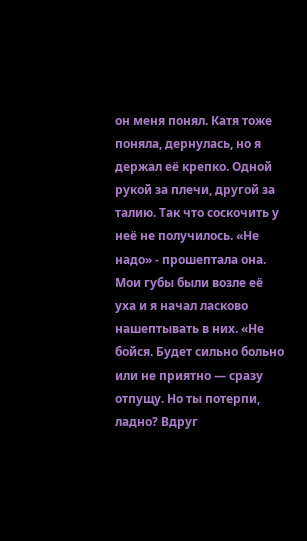он меня понял. Катя тоже поняла, дернулась, но я держал её крепко. Одной рукой за плечи, другой за талию. Так что соскочить у неё не получилось. «Не надо» - прошептала она. Мои губы были возле её уха и я начал ласково нашептывать в них. «Не бойся. Будет сильно больно или не приятно — сразу отпущу. Но ты потерпи, ладно? Вдруг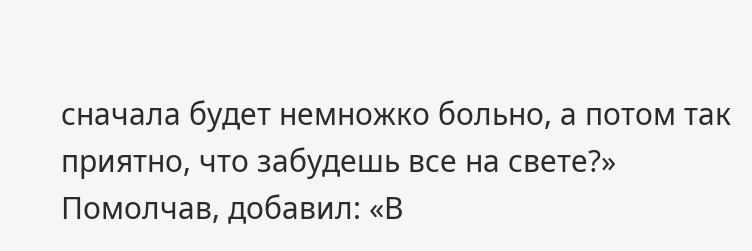сначала будет немножко больно, а потом так приятно, что забудешь все на свете?» Помолчав, добавил: «В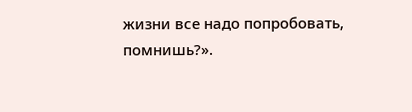жизни все надо попробовать, помнишь?».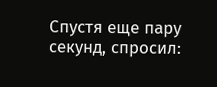Спустя еще пару секунд, спросил: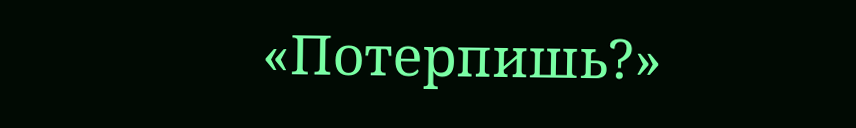«Потерпишь?»